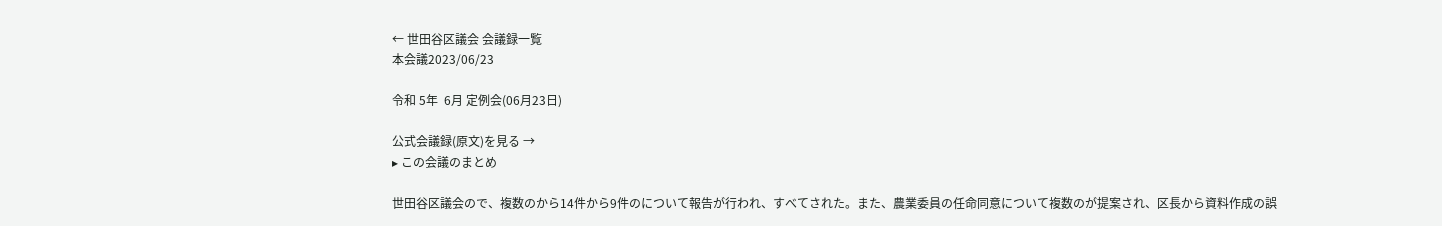← 世田谷区議会 会議録一覧
本会議2023/06/23

令和 5年  6月 定例会(06月23日)

公式会議録(原文)を見る →
▸ この会議のまとめ

世田谷区議会ので、複数のから14件から9件のについて報告が行われ、すべてされた。また、農業委員の任命同意について複数のが提案され、区長から資料作成の誤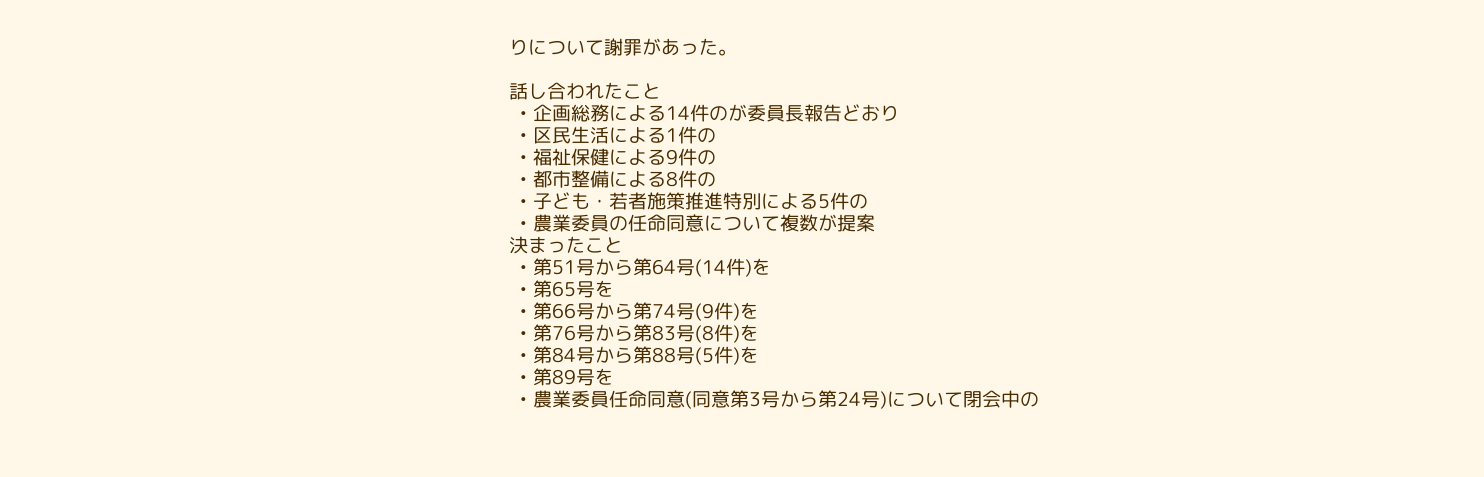りについて謝罪があった。

話し合われたこと
  • 企画総務による14件のが委員長報告どおり
  • 区民生活による1件の
  • 福祉保健による9件の
  • 都市整備による8件の
  • 子ども・若者施策推進特別による5件の
  • 農業委員の任命同意について複数が提案
決まったこと
  • 第51号から第64号(14件)を
  • 第65号を
  • 第66号から第74号(9件)を
  • 第76号から第83号(8件)を
  • 第84号から第88号(5件)を
  • 第89号を
  • 農業委員任命同意(同意第3号から第24号)について閉会中の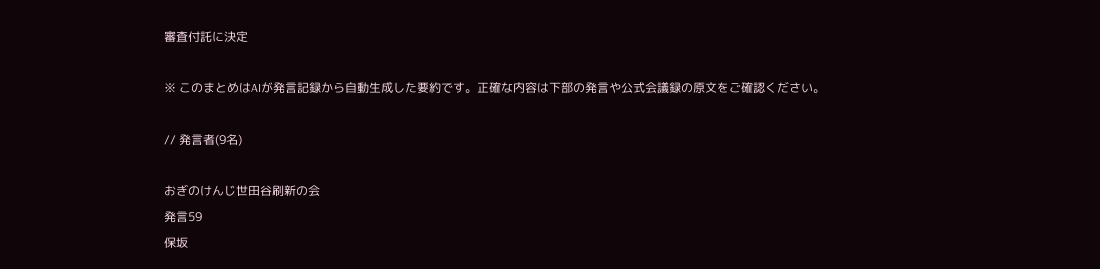審査付託に決定

※ このまとめはAIが発言記録から自動生成した要約です。正確な内容は下部の発言や公式会議録の原文をご確認ください。

// 発言者(9名)

おぎのけんじ世田谷刷新の会
発言59
保坂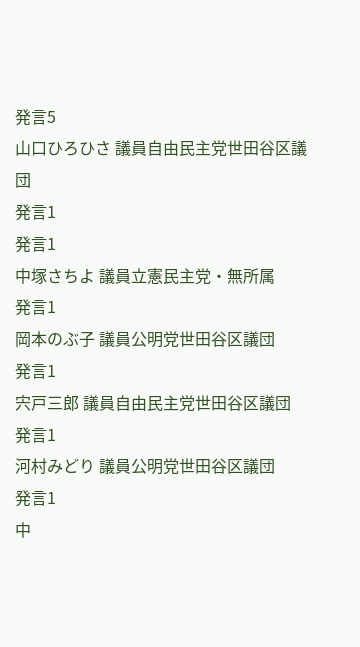発言5
山口ひろひさ 議員自由民主党世田谷区議団
発言1
発言1
中塚さちよ 議員立憲民主党・無所属
発言1
岡本のぶ子 議員公明党世田谷区議団
発言1
宍戸三郎 議員自由民主党世田谷区議団
発言1
河村みどり 議員公明党世田谷区議団
発言1
中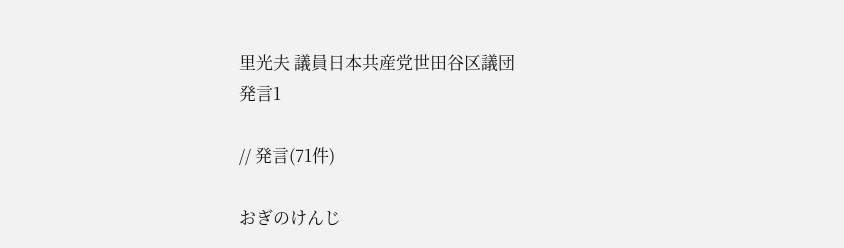里光夫 議員日本共産党世田谷区議団
発言1

// 発言(71件)

おぎのけんじ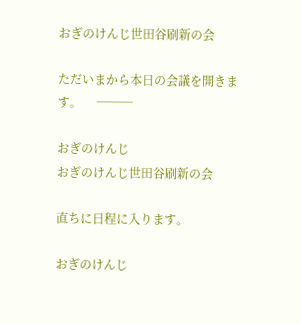おぎのけんじ世田谷刷新の会

ただいまから本日の会議を開きます。     ───

おぎのけんじ
おぎのけんじ世田谷刷新の会

直ちに日程に入ります。

おぎのけんじ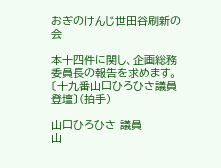おぎのけんじ世田谷刷新の会

本十四件に関し、企画総務委員長の報告を求めます。    〔十九番山口ひろひさ議員登壇〕(拍手)

山口ひろひさ 議員
山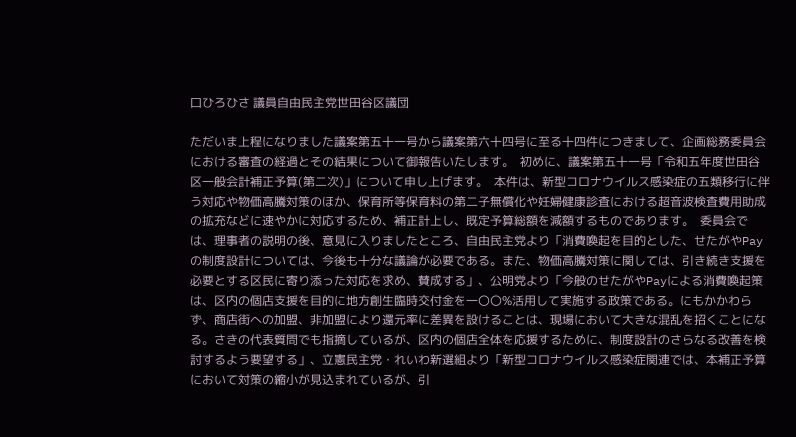口ひろひさ 議員自由民主党世田谷区議団

ただいま上程になりました議案第五十一号から議案第六十四号に至る十四件につきまして、企画総務委員会における審査の経過とその結果について御報告いたします。  初めに、議案第五十一号「令和五年度世田谷区一般会計補正予算(第二次)」について申し上げます。  本件は、新型コロナウイルス感染症の五類移行に伴う対応や物価高騰対策のほか、保育所等保育料の第二子無償化や妊婦健康診査における超音波検査費用助成の拡充などに速やかに対応するため、補正計上し、既定予算総額を減額するものであります。  委員会では、理事者の説明の後、意見に入りましたところ、自由民主党より「消費喚起を目的とした、せたがやPayの制度設計については、今後も十分な議論が必要である。また、物価高騰対策に関しては、引き続き支援を必要とする区民に寄り添った対応を求め、賛成する」、公明党より「今般のせたがやPayによる消費喚起策は、区内の個店支援を目的に地方創生臨時交付金を一〇〇%活用して実施する政策である。にもかかわらず、商店街への加盟、非加盟により還元率に差異を設けることは、現場において大きな混乱を招くことになる。さきの代表質問でも指摘しているが、区内の個店全体を応援するために、制度設計のさらなる改善を検討するよう要望する」、立憲民主党・れいわ新選組より「新型コロナウイルス感染症関連では、本補正予算において対策の縮小が見込まれているが、引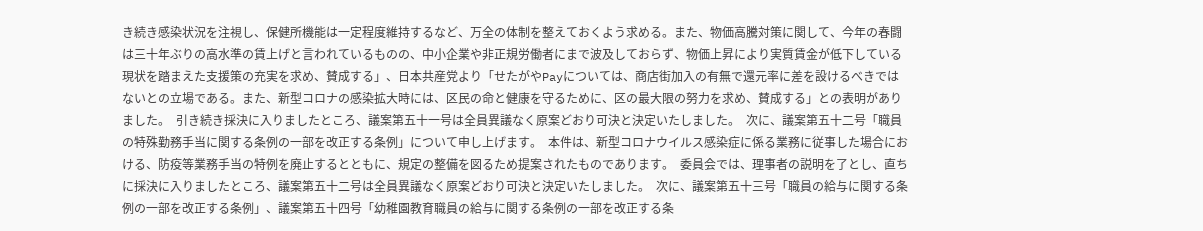き続き感染状況を注視し、保健所機能は一定程度維持するなど、万全の体制を整えておくよう求める。また、物価高騰対策に関して、今年の春闘は三十年ぶりの高水準の賃上げと言われているものの、中小企業や非正規労働者にまで波及しておらず、物価上昇により実質賃金が低下している現状を踏まえた支援策の充実を求め、賛成する」、日本共産党より「せたがやPayについては、商店街加入の有無で還元率に差を設けるべきではないとの立場である。また、新型コロナの感染拡大時には、区民の命と健康を守るために、区の最大限の努力を求め、賛成する」との表明がありました。  引き続き採決に入りましたところ、議案第五十一号は全員異議なく原案どおり可決と決定いたしました。  次に、議案第五十二号「職員の特殊勤務手当に関する条例の一部を改正する条例」について申し上げます。  本件は、新型コロナウイルス感染症に係る業務に従事した場合における、防疫等業務手当の特例を廃止するとともに、規定の整備を図るため提案されたものであります。  委員会では、理事者の説明を了とし、直ちに採決に入りましたところ、議案第五十二号は全員異議なく原案どおり可決と決定いたしました。  次に、議案第五十三号「職員の給与に関する条例の一部を改正する条例」、議案第五十四号「幼稚園教育職員の給与に関する条例の一部を改正する条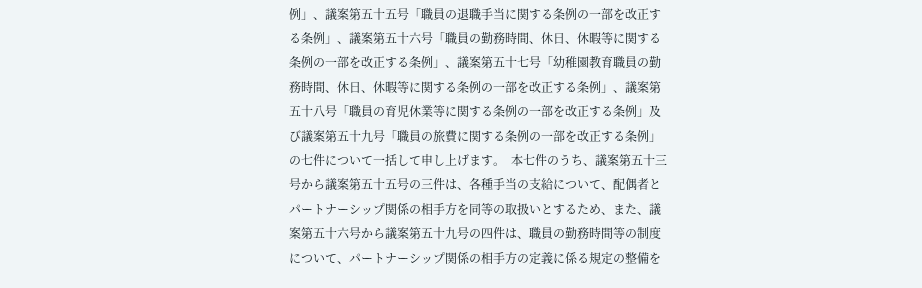例」、議案第五十五号「職員の退職手当に関する条例の一部を改正する条例」、議案第五十六号「職員の勤務時間、休日、休暇等に関する条例の一部を改正する条例」、議案第五十七号「幼稚園教育職員の勤務時間、休日、休暇等に関する条例の一部を改正する条例」、議案第五十八号「職員の育児休業等に関する条例の一部を改正する条例」及び議案第五十九号「職員の旅費に関する条例の一部を改正する条例」の七件について一括して申し上げます。  本七件のうち、議案第五十三号から議案第五十五号の三件は、各種手当の支給について、配偶者とパートナーシップ関係の相手方を同等の取扱いとするため、また、議案第五十六号から議案第五十九号の四件は、職員の勤務時間等の制度について、パートナーシップ関係の相手方の定義に係る規定の整備を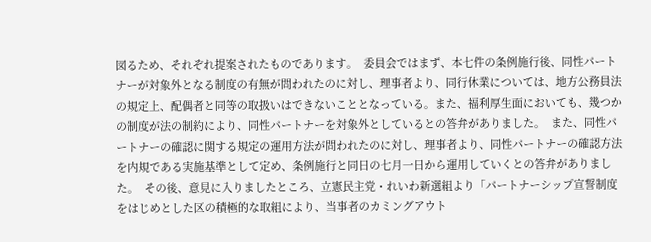図るため、それぞれ提案されたものであります。  委員会ではまず、本七件の条例施行後、同性パートナーが対象外となる制度の有無が問われたのに対し、理事者より、同行休業については、地方公務員法の規定上、配偶者と同等の取扱いはできないこととなっている。また、福利厚生面においても、幾つかの制度が法の制約により、同性パートナーを対象外としているとの答弁がありました。  また、同性パートナーの確認に関する規定の運用方法が問われたのに対し、理事者より、同性パートナーの確認方法を内規である実施基準として定め、条例施行と同日の七月一日から運用していくとの答弁がありました。  その後、意見に入りましたところ、立憲民主党・れいわ新選組より「パートナーシップ宣誓制度をはじめとした区の積極的な取組により、当事者のカミングアウト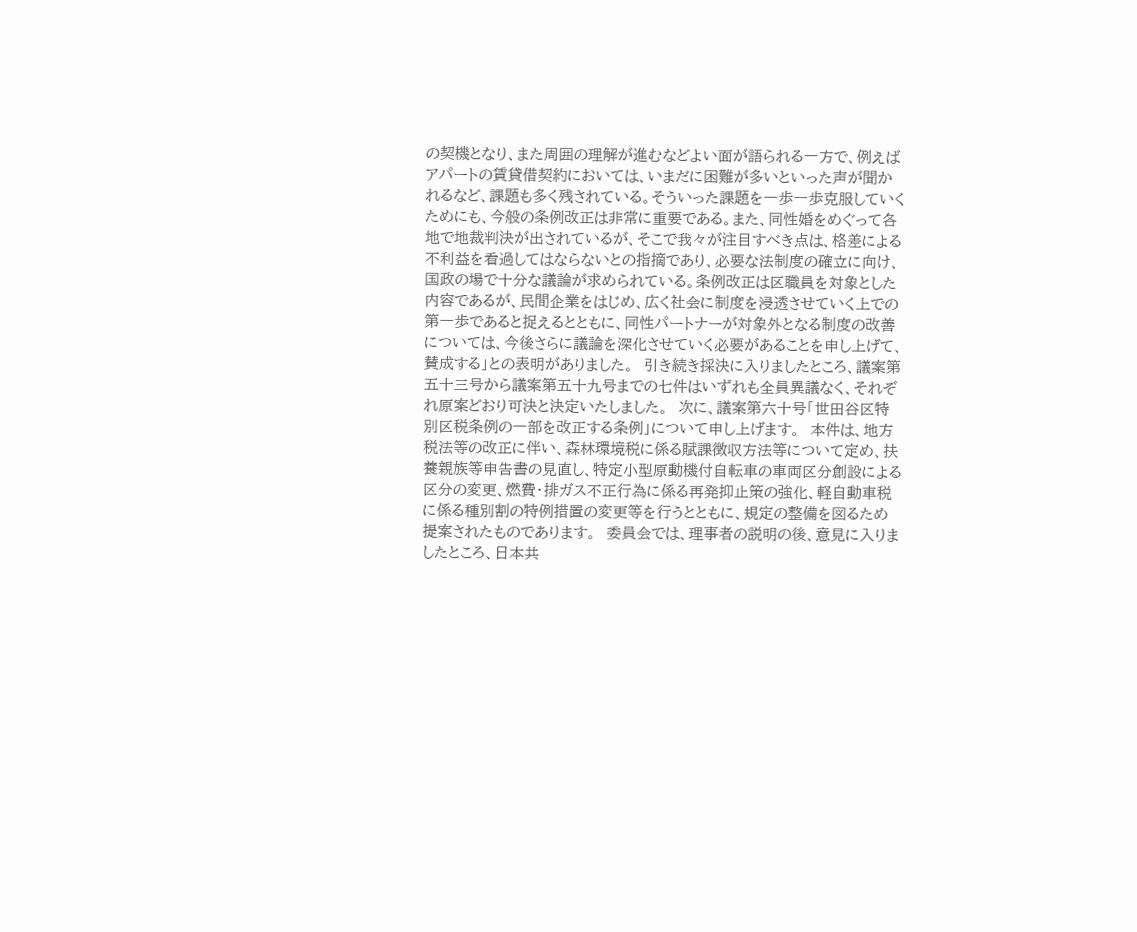の契機となり、また周囲の理解が進むなどよい面が語られる一方で、例えばアパートの賃貸借契約においては、いまだに困難が多いといった声が聞かれるなど、課題も多く残されている。そういった課題を一歩一歩克服していくためにも、今般の条例改正は非常に重要である。また、同性婚をめぐって各地で地裁判決が出されているが、そこで我々が注目すべき点は、格差による不利益を看過してはならないとの指摘であり、必要な法制度の確立に向け、国政の場で十分な議論が求められている。条例改正は区職員を対象とした内容であるが、民間企業をはじめ、広く社会に制度を浸透させていく上での第一歩であると捉えるとともに、同性パートナーが対象外となる制度の改善については、今後さらに議論を深化させていく必要があることを申し上げて、賛成する」との表明がありました。  引き続き採決に入りましたところ、議案第五十三号から議案第五十九号までの七件はいずれも全員異議なく、それぞれ原案どおり可決と決定いたしました。  次に、議案第六十号「世田谷区特別区税条例の一部を改正する条例」について申し上げます。  本件は、地方税法等の改正に伴い、森林環境税に係る賦課徴収方法等について定め、扶養親族等申告書の見直し、特定小型原動機付自転車の車両区分創設による区分の変更、燃費・排ガス不正行為に係る再発抑止策の強化、軽自動車税に係る種別割の特例措置の変更等を行うとともに、規定の整備を図るため提案されたものであります。  委員会では、理事者の説明の後、意見に入りましたところ、日本共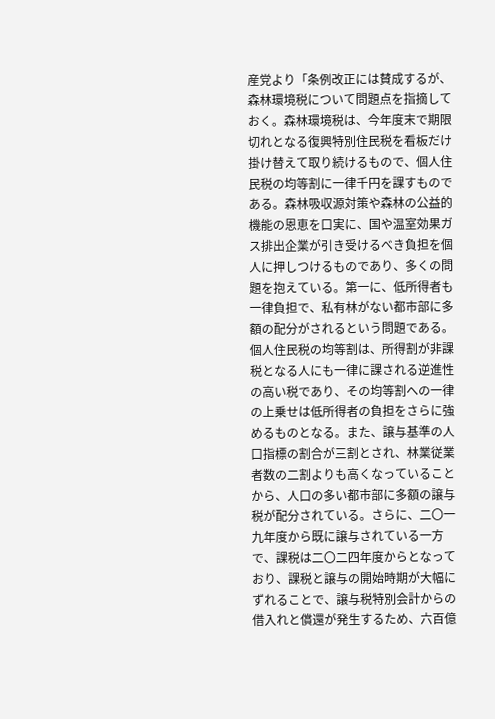産党より「条例改正には賛成するが、森林環境税について問題点を指摘しておく。森林環境税は、今年度末で期限切れとなる復興特別住民税を看板だけ掛け替えて取り続けるもので、個人住民税の均等割に一律千円を課すものである。森林吸収源対策や森林の公益的機能の恩恵を口実に、国や温室効果ガス排出企業が引き受けるべき負担を個人に押しつけるものであり、多くの問題を抱えている。第一に、低所得者も一律負担で、私有林がない都市部に多額の配分がされるという問題である。個人住民税の均等割は、所得割が非課税となる人にも一律に課される逆進性の高い税であり、その均等割への一律の上乗せは低所得者の負担をさらに強めるものとなる。また、譲与基準の人口指標の割合が三割とされ、林業従業者数の二割よりも高くなっていることから、人口の多い都市部に多額の譲与税が配分されている。さらに、二〇一九年度から既に譲与されている一方で、課税は二〇二四年度からとなっており、課税と譲与の開始時期が大幅にずれることで、譲与税特別会計からの借入れと償還が発生するため、六百億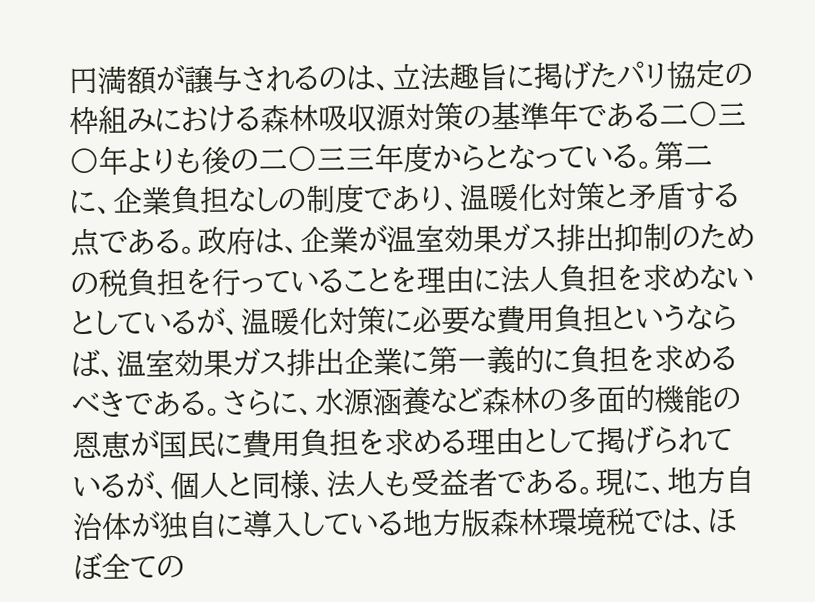円満額が譲与されるのは、立法趣旨に掲げたパリ協定の枠組みにおける森林吸収源対策の基準年である二〇三〇年よりも後の二〇三三年度からとなっている。第二に、企業負担なしの制度であり、温暖化対策と矛盾する点である。政府は、企業が温室効果ガス排出抑制のための税負担を行っていることを理由に法人負担を求めないとしているが、温暖化対策に必要な費用負担というならば、温室効果ガス排出企業に第一義的に負担を求めるべきである。さらに、水源涵養など森林の多面的機能の恩恵が国民に費用負担を求める理由として掲げられているが、個人と同様、法人も受益者である。現に、地方自治体が独自に導入している地方版森林環境税では、ほぼ全ての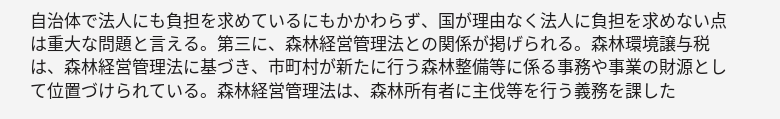自治体で法人にも負担を求めているにもかかわらず、国が理由なく法人に負担を求めない点は重大な問題と言える。第三に、森林経営管理法との関係が掲げられる。森林環境譲与税は、森林経営管理法に基づき、市町村が新たに行う森林整備等に係る事務や事業の財源として位置づけられている。森林経営管理法は、森林所有者に主伐等を行う義務を課した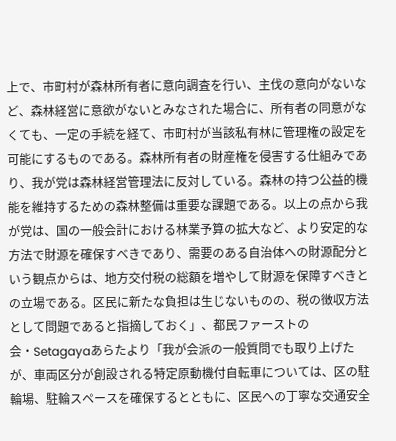上で、市町村が森林所有者に意向調査を行い、主伐の意向がないなど、森林経営に意欲がないとみなされた場合に、所有者の同意がなくても、一定の手続を経て、市町村が当該私有林に管理権の設定を可能にするものである。森林所有者の財産権を侵害する仕組みであり、我が党は森林経営管理法に反対している。森林の持つ公益的機能を維持するための森林整備は重要な課題である。以上の点から我が党は、国の一般会計における林業予算の拡大など、より安定的な方法で財源を確保すべきであり、需要のある自治体への財源配分という観点からは、地方交付税の総額を増やして財源を保障すべきとの立場である。区民に新たな負担は生じないものの、税の徴収方法として問題であると指摘しておく」、都民ファーストの会・Setagayaあらたより「我が会派の一般質問でも取り上げたが、車両区分が創設される特定原動機付自転車については、区の駐輪場、駐輪スペースを確保するとともに、区民への丁寧な交通安全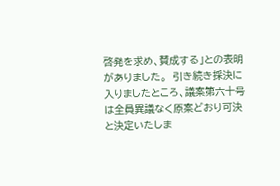啓発を求め、賛成する」との表明がありました。  引き続き採決に入りましたところ、議案第六十号は全員異議なく原案どおり可決と決定いたしま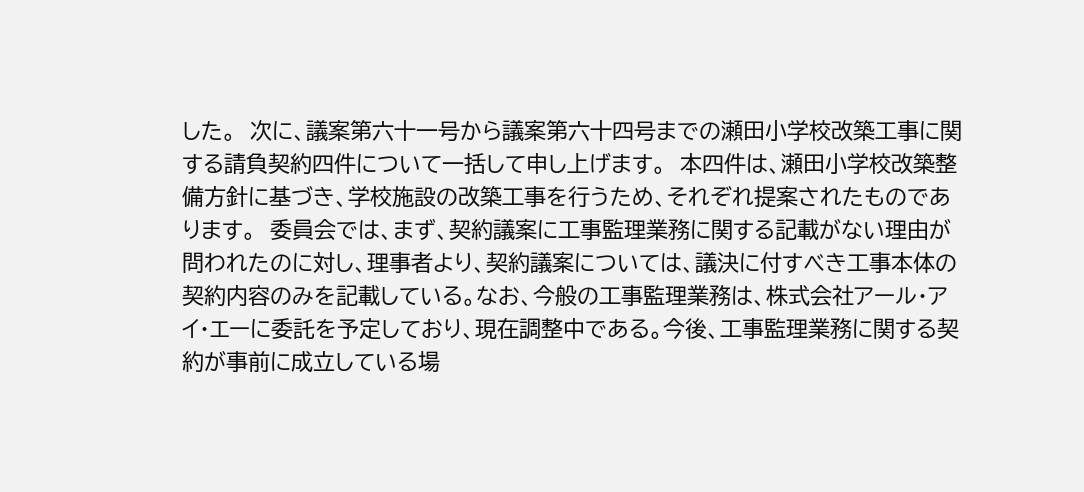した。  次に、議案第六十一号から議案第六十四号までの瀬田小学校改築工事に関する請負契約四件について一括して申し上げます。  本四件は、瀬田小学校改築整備方針に基づき、学校施設の改築工事を行うため、それぞれ提案されたものであります。  委員会では、まず、契約議案に工事監理業務に関する記載がない理由が問われたのに対し、理事者より、契約議案については、議決に付すべき工事本体の契約内容のみを記載している。なお、今般の工事監理業務は、株式会社アール・アイ・エーに委託を予定しており、現在調整中である。今後、工事監理業務に関する契約が事前に成立している場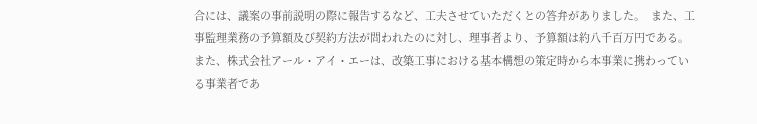合には、議案の事前説明の際に報告するなど、工夫させていただくとの答弁がありました。  また、工事監理業務の予算額及び契約方法が問われたのに対し、理事者より、予算額は約八千百万円である。また、株式会社アール・アイ・エーは、改築工事における基本構想の策定時から本事業に携わっている事業者であ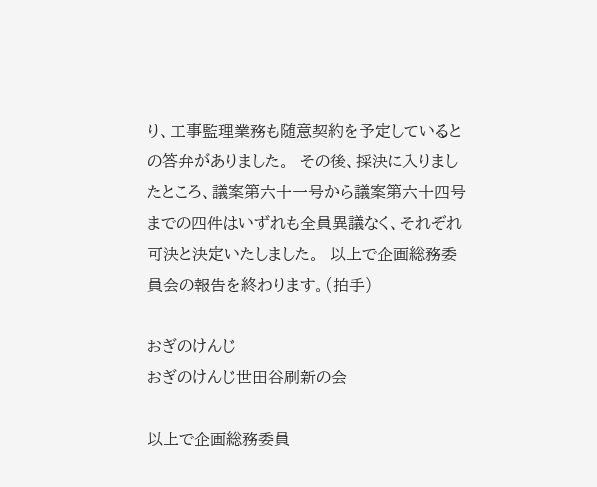り、工事監理業務も随意契約を予定しているとの答弁がありました。  その後、採決に入りましたところ、議案第六十一号から議案第六十四号までの四件はいずれも全員異議なく、それぞれ可決と決定いたしました。  以上で企画総務委員会の報告を終わります。(拍手)

おぎのけんじ
おぎのけんじ世田谷刷新の会

以上で企画総務委員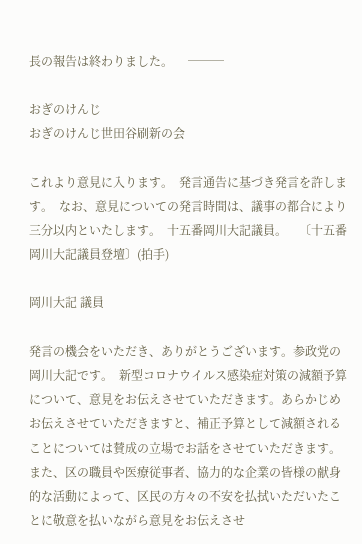長の報告は終わりました。     ───

おぎのけんじ
おぎのけんじ世田谷刷新の会

これより意見に入ります。  発言通告に基づき発言を許します。  なお、意見についての発言時間は、議事の都合により三分以内といたします。  十五番岡川大記議員。    〔十五番岡川大記議員登壇〕(拍手)

岡川大記 議員

発言の機会をいただき、ありがとうございます。参政党の岡川大記です。  新型コロナウイルス感染症対策の減額予算について、意見をお伝えさせていただきます。あらかじめお伝えさせていただきますと、補正予算として減額されることについては賛成の立場でお話をさせていただきます。また、区の職員や医療従事者、協力的な企業の皆様の献身的な活動によって、区民の方々の不安を払拭いただいたことに敬意を払いながら意見をお伝えさせ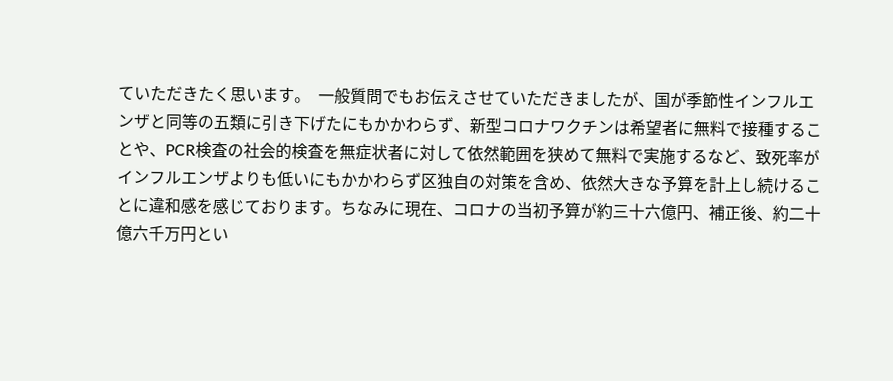ていただきたく思います。  一般質問でもお伝えさせていただきましたが、国が季節性インフルエンザと同等の五類に引き下げたにもかかわらず、新型コロナワクチンは希望者に無料で接種することや、PCR検査の社会的検査を無症状者に対して依然範囲を狭めて無料で実施するなど、致死率がインフルエンザよりも低いにもかかわらず区独自の対策を含め、依然大きな予算を計上し続けることに違和感を感じております。ちなみに現在、コロナの当初予算が約三十六億円、補正後、約二十億六千万円とい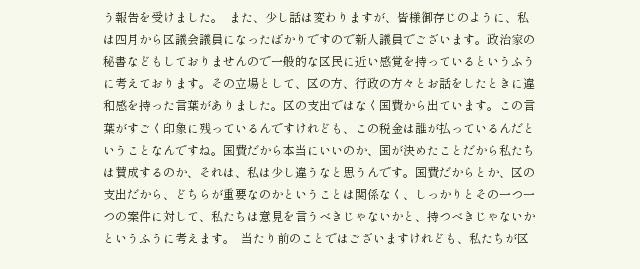う報告を受けました。  また、少し話は変わりますが、皆様御存じのように、私は四月から区議会議員になったばかりですので新人議員でございます。政治家の秘書などもしておりませんので一般的な区民に近い感覚を持っているというふうに考えております。その立場として、区の方、行政の方々とお話をしたときに違和感を持った言葉がありました。区の支出ではなく国費から出ています。この言葉がすごく印象に残っているんですけれども、この税金は誰が払っているんだということなんですね。国費だから本当にいいのか、国が決めたことだから私たちは賛成するのか、それは、私は少し違うなと思うんです。国費だからとか、区の支出だから、どちらが重要なのかということは関係なく、しっかりとその一つ一つの案件に対して、私たちは意見を言うべきじゃないかと、持つべきじゃないかというふうに考えます。  当たり前のことではございますけれども、私たちが区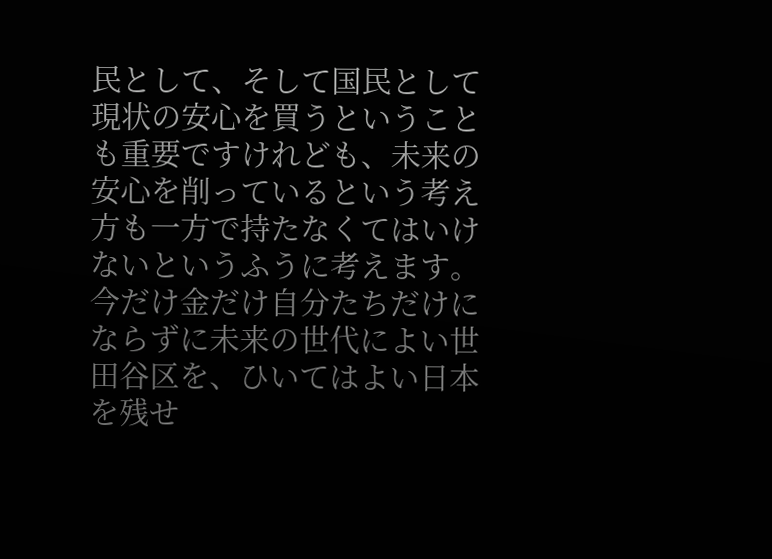民として、そして国民として現状の安心を買うということも重要ですけれども、未来の安心を削っているという考え方も一方で持たなくてはいけないというふうに考えます。今だけ金だけ自分たちだけにならずに未来の世代によい世田谷区を、ひいてはよい日本を残せ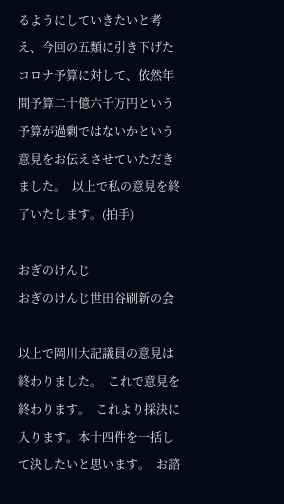るようにしていきたいと考え、今回の五類に引き下げたコロナ予算に対して、依然年間予算二十億六千万円という予算が過剰ではないかという意見をお伝えさせていただきました。  以上で私の意見を終了いたします。(拍手)

おぎのけんじ
おぎのけんじ世田谷刷新の会

以上で岡川大記議員の意見は終わりました。  これで意見を終わります。  これより採決に入ります。本十四件を一括して決したいと思います。  お諮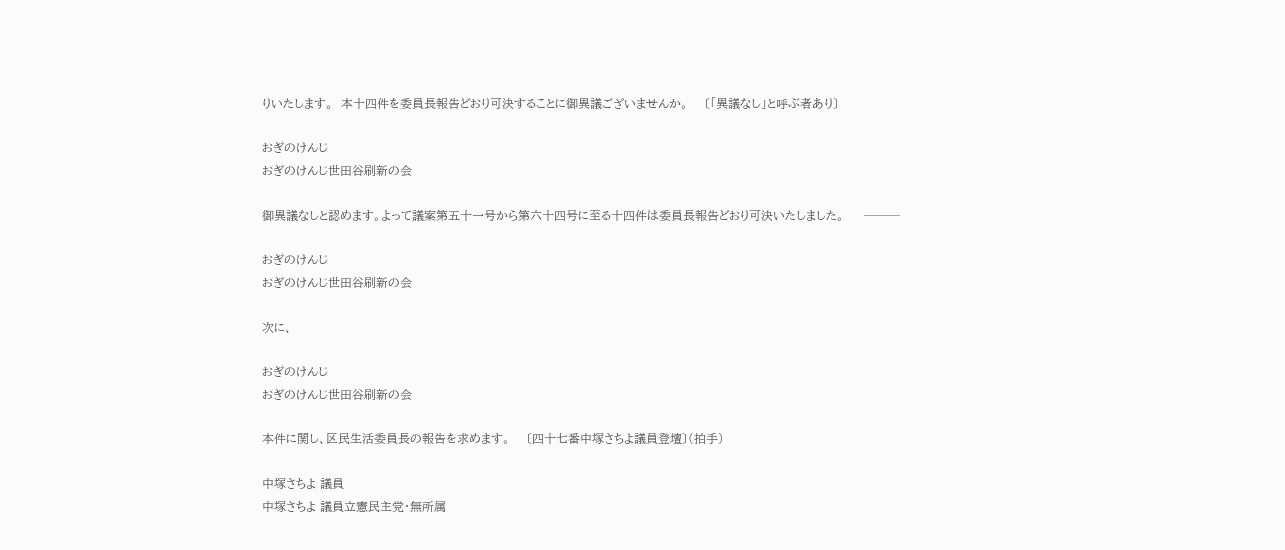りいたします。  本十四件を委員長報告どおり可決することに御異議ございませんか。    〔「異議なし」と呼ぶ者あり〕

おぎのけんじ
おぎのけんじ世田谷刷新の会

御異議なしと認めます。よって議案第五十一号から第六十四号に至る十四件は委員長報告どおり可決いたしました。     ───

おぎのけんじ
おぎのけんじ世田谷刷新の会

次に、

おぎのけんじ
おぎのけんじ世田谷刷新の会

本件に関し、区民生活委員長の報告を求めます。    〔四十七番中塚さちよ議員登壇〕(拍手)

中塚さちよ 議員
中塚さちよ 議員立憲民主党・無所属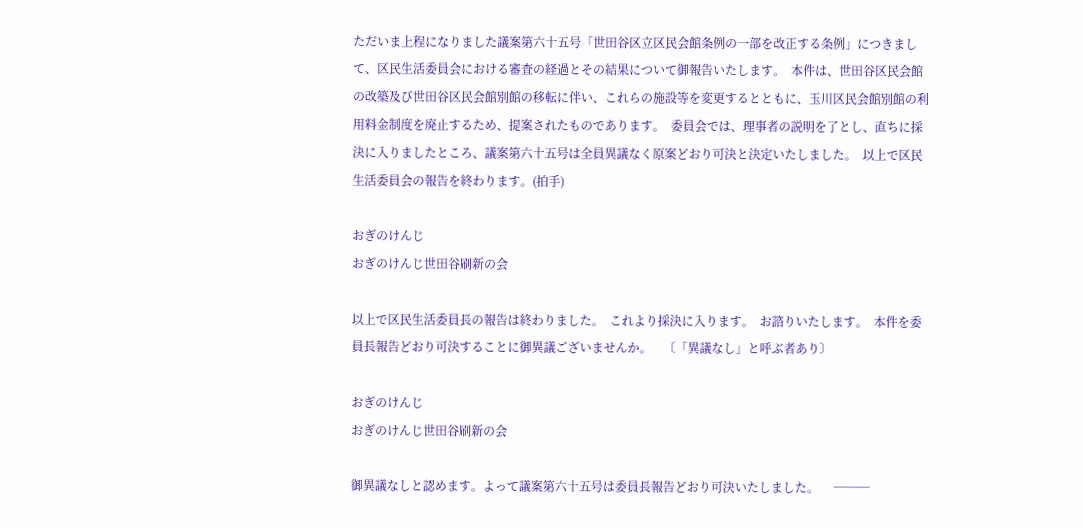ただいま上程になりました議案第六十五号「世田谷区立区民会館条例の一部を改正する条例」につきまして、区民生活委員会における審査の経過とその結果について御報告いたします。  本件は、世田谷区民会館の改築及び世田谷区民会館別館の移転に伴い、これらの施設等を変更するとともに、玉川区民会館別館の利用料金制度を廃止するため、提案されたものであります。  委員会では、理事者の説明を了とし、直ちに採決に入りましたところ、議案第六十五号は全員異議なく原案どおり可決と決定いたしました。  以上で区民生活委員会の報告を終わります。(拍手)

おぎのけんじ
おぎのけんじ世田谷刷新の会

以上で区民生活委員長の報告は終わりました。  これより採決に入ります。  お諮りいたします。  本件を委員長報告どおり可決することに御異議ございませんか。    〔「異議なし」と呼ぶ者あり〕

おぎのけんじ
おぎのけんじ世田谷刷新の会

御異議なしと認めます。よって議案第六十五号は委員長報告どおり可決いたしました。     ───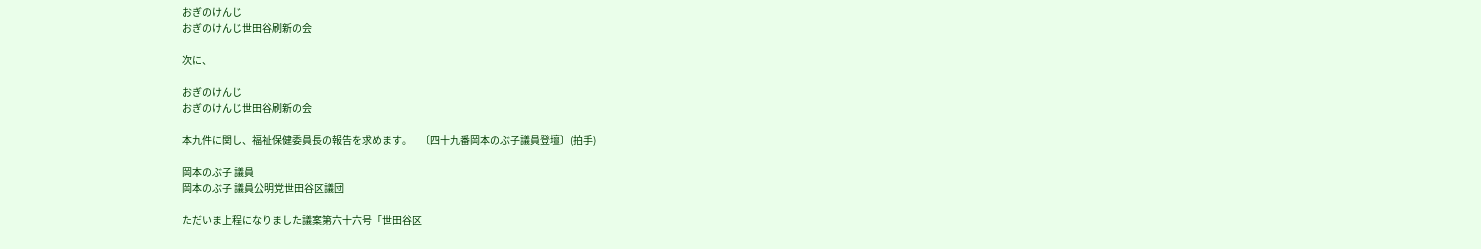おぎのけんじ
おぎのけんじ世田谷刷新の会

次に、

おぎのけんじ
おぎのけんじ世田谷刷新の会

本九件に関し、福祉保健委員長の報告を求めます。    〔四十九番岡本のぶ子議員登壇〕(拍手)

岡本のぶ子 議員
岡本のぶ子 議員公明党世田谷区議団

ただいま上程になりました議案第六十六号「世田谷区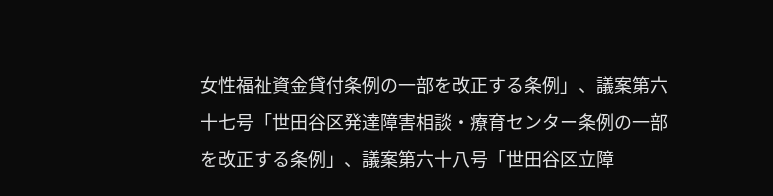女性福祉資金貸付条例の一部を改正する条例」、議案第六十七号「世田谷区発達障害相談・療育センター条例の一部を改正する条例」、議案第六十八号「世田谷区立障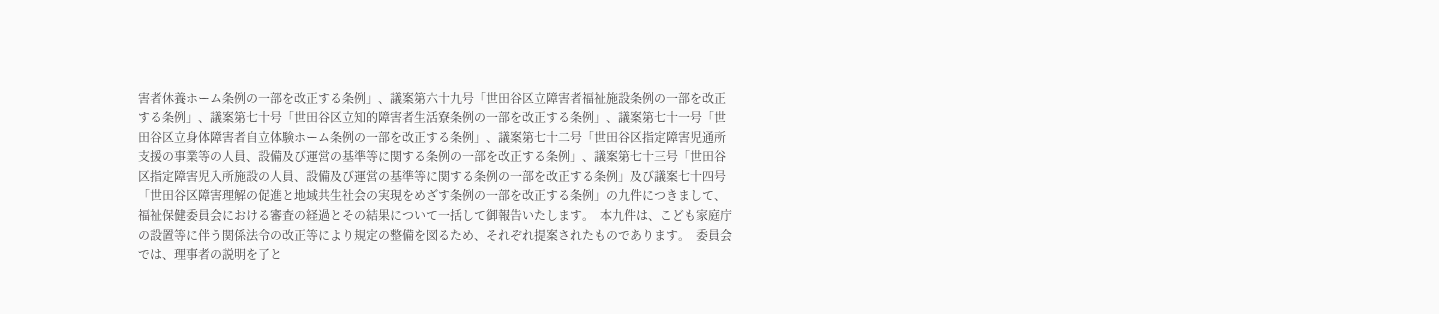害者休養ホーム条例の一部を改正する条例」、議案第六十九号「世田谷区立障害者福祉施設条例の一部を改正する条例」、議案第七十号「世田谷区立知的障害者生活寮条例の一部を改正する条例」、議案第七十一号「世田谷区立身体障害者自立体験ホーム条例の一部を改正する条例」、議案第七十二号「世田谷区指定障害児通所支援の事業等の人員、設備及び運営の基準等に関する条例の一部を改正する条例」、議案第七十三号「世田谷区指定障害児入所施設の人員、設備及び運営の基準等に関する条例の一部を改正する条例」及び議案七十四号「世田谷区障害理解の促進と地域共生社会の実現をめざす条例の一部を改正する条例」の九件につきまして、福祉保健委員会における審査の経過とその結果について一括して御報告いたします。  本九件は、こども家庭庁の設置等に伴う関係法令の改正等により規定の整備を図るため、それぞれ提案されたものであります。  委員会では、理事者の説明を了と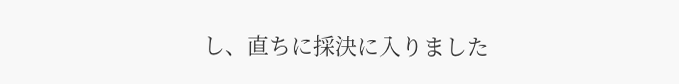し、直ちに採決に入りました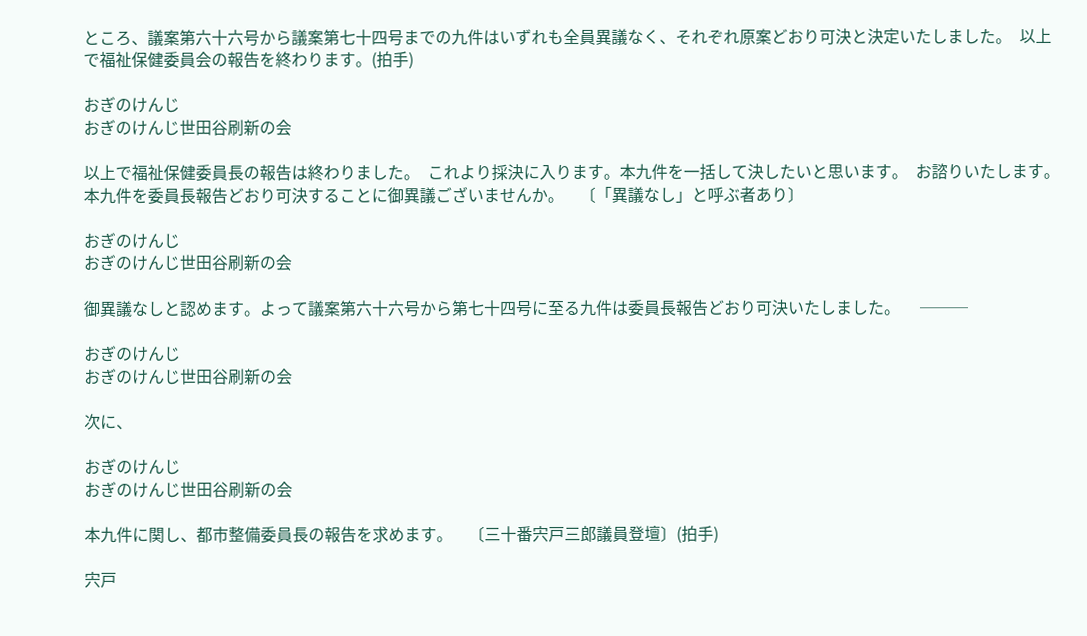ところ、議案第六十六号から議案第七十四号までの九件はいずれも全員異議なく、それぞれ原案どおり可決と決定いたしました。  以上で福祉保健委員会の報告を終わります。(拍手)

おぎのけんじ
おぎのけんじ世田谷刷新の会

以上で福祉保健委員長の報告は終わりました。  これより採決に入ります。本九件を一括して決したいと思います。  お諮りいたします。  本九件を委員長報告どおり可決することに御異議ございませんか。    〔「異議なし」と呼ぶ者あり〕

おぎのけんじ
おぎのけんじ世田谷刷新の会

御異議なしと認めます。よって議案第六十六号から第七十四号に至る九件は委員長報告どおり可決いたしました。     ───

おぎのけんじ
おぎのけんじ世田谷刷新の会

次に、

おぎのけんじ
おぎのけんじ世田谷刷新の会

本九件に関し、都市整備委員長の報告を求めます。    〔三十番宍戸三郎議員登壇〕(拍手)

宍戸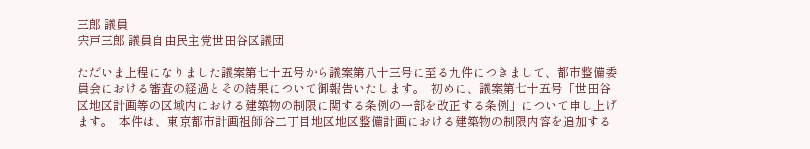三郎 議員
宍戸三郎 議員自由民主党世田谷区議団

ただいま上程になりました議案第七十五号から議案第八十三号に至る九件につきまして、都市整備委員会における審査の経過とその結果について御報告いたします。  初めに、議案第七十五号「世田谷区地区計画等の区域内における建築物の制限に関する条例の一部を改正する条例」について申し上げます。  本件は、東京都市計画祖師谷二丁目地区地区整備計画における建築物の制限内容を追加する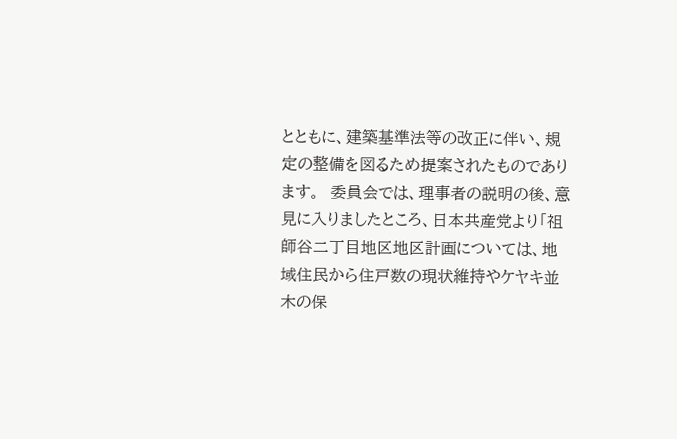とともに、建築基準法等の改正に伴い、規定の整備を図るため提案されたものであります。  委員会では、理事者の説明の後、意見に入りましたところ、日本共産党より「祖師谷二丁目地区地区計画については、地域住民から住戸数の現状維持やケヤキ並木の保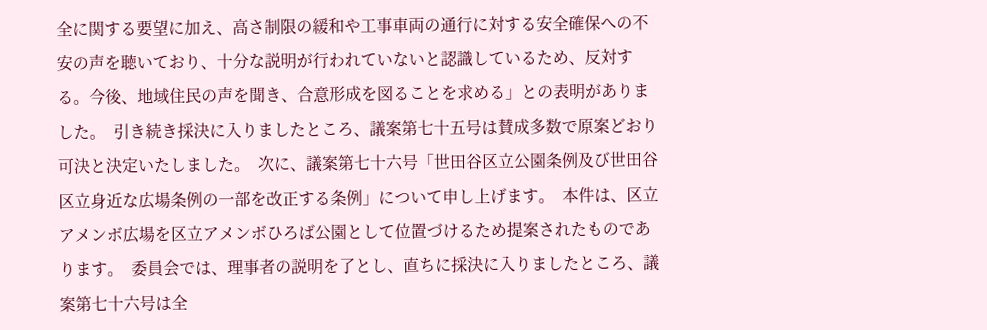全に関する要望に加え、高さ制限の緩和や工事車両の通行に対する安全確保への不安の声を聴いており、十分な説明が行われていないと認識しているため、反対する。今後、地域住民の声を聞き、合意形成を図ることを求める」との表明がありました。  引き続き採決に入りましたところ、議案第七十五号は賛成多数で原案どおり可決と決定いたしました。  次に、議案第七十六号「世田谷区立公園条例及び世田谷区立身近な広場条例の一部を改正する条例」について申し上げます。  本件は、区立アメンボ広場を区立アメンボひろば公園として位置づけるため提案されたものであります。  委員会では、理事者の説明を了とし、直ちに採決に入りましたところ、議案第七十六号は全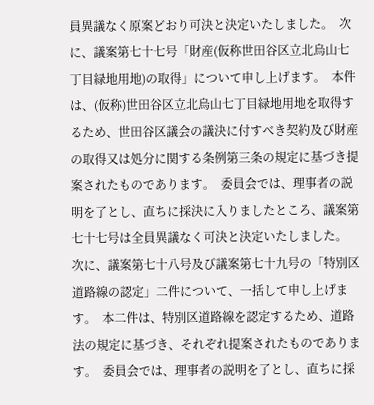員異議なく原案どおり可決と決定いたしました。  次に、議案第七十七号「財産(仮称世田谷区立北烏山七丁目緑地用地)の取得」について申し上げます。  本件は、(仮称)世田谷区立北烏山七丁目緑地用地を取得するため、世田谷区議会の議決に付すべき契約及び財産の取得又は処分に関する条例第三条の規定に基づき提案されたものであります。  委員会では、理事者の説明を了とし、直ちに採決に入りましたところ、議案第七十七号は全員異議なく可決と決定いたしました。  次に、議案第七十八号及び議案第七十九号の「特別区道路線の認定」二件について、一括して申し上げます。  本二件は、特別区道路線を認定するため、道路法の規定に基づき、それぞれ提案されたものであります。  委員会では、理事者の説明を了とし、直ちに採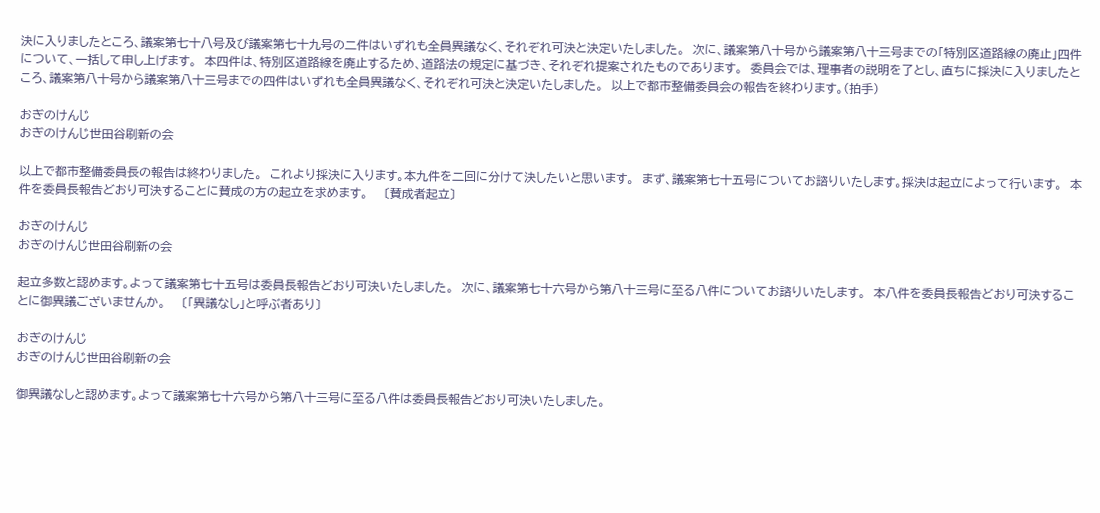決に入りましたところ、議案第七十八号及び議案第七十九号の二件はいずれも全員異議なく、それぞれ可決と決定いたしました。  次に、議案第八十号から議案第八十三号までの「特別区道路線の廃止」四件について、一括して申し上げます。  本四件は、特別区道路線を廃止するため、道路法の規定に基づき、それぞれ提案されたものであります。  委員会では、理事者の説明を了とし、直ちに採決に入りましたところ、議案第八十号から議案第八十三号までの四件はいずれも全員異議なく、それぞれ可決と決定いたしました。  以上で都市整備委員会の報告を終わります。(拍手)

おぎのけんじ
おぎのけんじ世田谷刷新の会

以上で都市整備委員長の報告は終わりました。  これより採決に入ります。本九件を二回に分けて決したいと思います。  まず、議案第七十五号についてお諮りいたします。採決は起立によって行います。  本件を委員長報告どおり可決することに賛成の方の起立を求めます。    〔賛成者起立〕

おぎのけんじ
おぎのけんじ世田谷刷新の会

起立多数と認めます。よって議案第七十五号は委員長報告どおり可決いたしました。  次に、議案第七十六号から第八十三号に至る八件についてお諮りいたします。  本八件を委員長報告どおり可決することに御異議ございませんか。    〔「異議なし」と呼ぶ者あり〕

おぎのけんじ
おぎのけんじ世田谷刷新の会

御異議なしと認めます。よって議案第七十六号から第八十三号に至る八件は委員長報告どおり可決いたしました。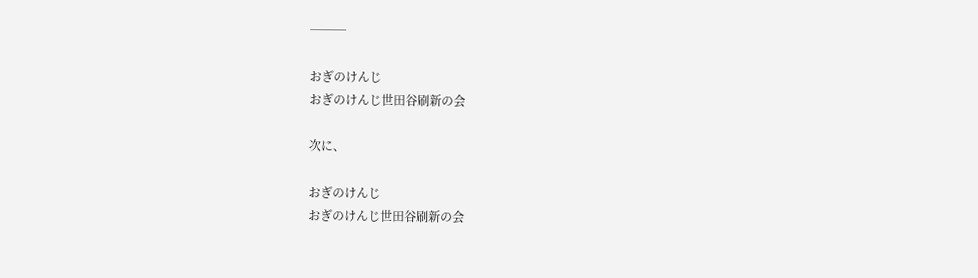───

おぎのけんじ
おぎのけんじ世田谷刷新の会

次に、

おぎのけんじ
おぎのけんじ世田谷刷新の会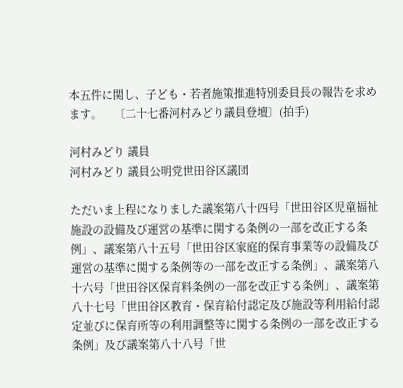本五件に関し、子ども・若者施策推進特別委員長の報告を求めます。    〔二十七番河村みどり議員登壇〕(拍手)

河村みどり 議員
河村みどり 議員公明党世田谷区議団

ただいま上程になりました議案第八十四号「世田谷区児童福祉施設の設備及び運営の基準に関する条例の一部を改正する条例」、議案第八十五号「世田谷区家庭的保育事業等の設備及び運営の基準に関する条例等の一部を改正する条例」、議案第八十六号「世田谷区保育料条例の一部を改正する条例」、議案第八十七号「世田谷区教育・保育給付認定及び施設等利用給付認定並びに保育所等の利用調整等に関する条例の一部を改正する条例」及び議案第八十八号「世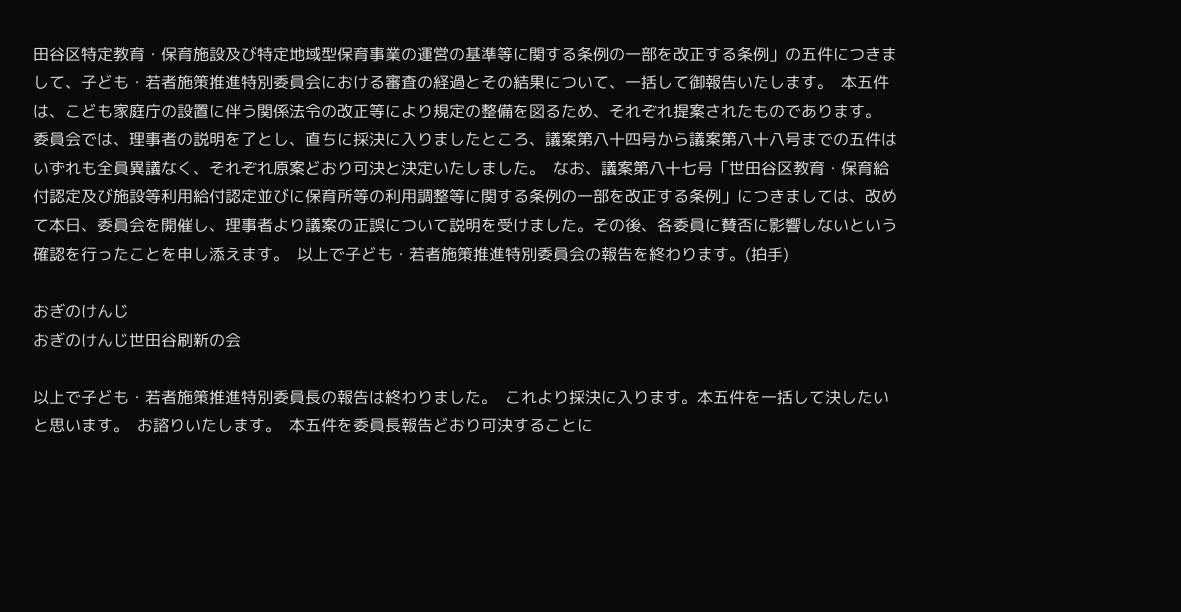田谷区特定教育・保育施設及び特定地域型保育事業の運営の基準等に関する条例の一部を改正する条例」の五件につきまして、子ども・若者施策推進特別委員会における審査の経過とその結果について、一括して御報告いたします。  本五件は、こども家庭庁の設置に伴う関係法令の改正等により規定の整備を図るため、それぞれ提案されたものであります。  委員会では、理事者の説明を了とし、直ちに採決に入りましたところ、議案第八十四号から議案第八十八号までの五件はいずれも全員異議なく、それぞれ原案どおり可決と決定いたしました。  なお、議案第八十七号「世田谷区教育・保育給付認定及び施設等利用給付認定並びに保育所等の利用調整等に関する条例の一部を改正する条例」につきましては、改めて本日、委員会を開催し、理事者より議案の正誤について説明を受けました。その後、各委員に賛否に影響しないという確認を行ったことを申し添えます。  以上で子ども・若者施策推進特別委員会の報告を終わります。(拍手)

おぎのけんじ
おぎのけんじ世田谷刷新の会

以上で子ども・若者施策推進特別委員長の報告は終わりました。  これより採決に入ります。本五件を一括して決したいと思います。  お諮りいたします。  本五件を委員長報告どおり可決することに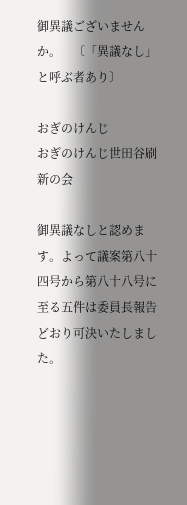御異議ございませんか。    〔「異議なし」と呼ぶ者あり〕

おぎのけんじ
おぎのけんじ世田谷刷新の会

御異議なしと認めます。よって議案第八十四号から第八十八号に至る五件は委員長報告どおり可決いたしました。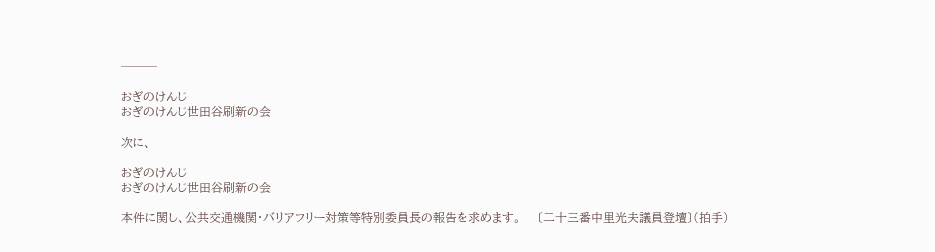───

おぎのけんじ
おぎのけんじ世田谷刷新の会

次に、

おぎのけんじ
おぎのけんじ世田谷刷新の会

本件に関し、公共交通機関・バリアフリー対策等特別委員長の報告を求めます。    〔二十三番中里光夫議員登壇〕(拍手)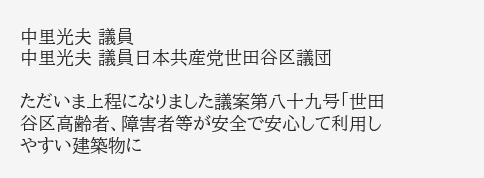中里光夫 議員
中里光夫 議員日本共産党世田谷区議団

ただいま上程になりました議案第八十九号「世田谷区高齢者、障害者等が安全で安心して利用しやすい建築物に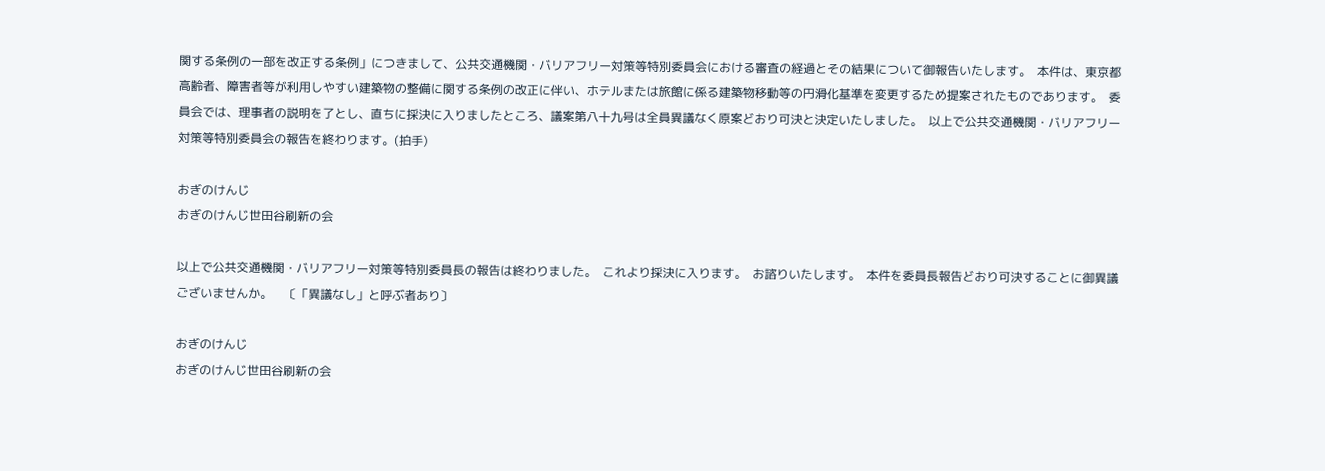関する条例の一部を改正する条例」につきまして、公共交通機関・バリアフリー対策等特別委員会における審査の経過とその結果について御報告いたします。  本件は、東京都高齢者、障害者等が利用しやすい建築物の整備に関する条例の改正に伴い、ホテルまたは旅館に係る建築物移動等の円滑化基準を変更するため提案されたものであります。  委員会では、理事者の説明を了とし、直ちに採決に入りましたところ、議案第八十九号は全員異議なく原案どおり可決と決定いたしました。  以上で公共交通機関・バリアフリー対策等特別委員会の報告を終わります。(拍手)

おぎのけんじ
おぎのけんじ世田谷刷新の会

以上で公共交通機関・バリアフリー対策等特別委員長の報告は終わりました。  これより採決に入ります。  お諮りいたします。  本件を委員長報告どおり可決することに御異議ございませんか。    〔「異議なし」と呼ぶ者あり〕

おぎのけんじ
おぎのけんじ世田谷刷新の会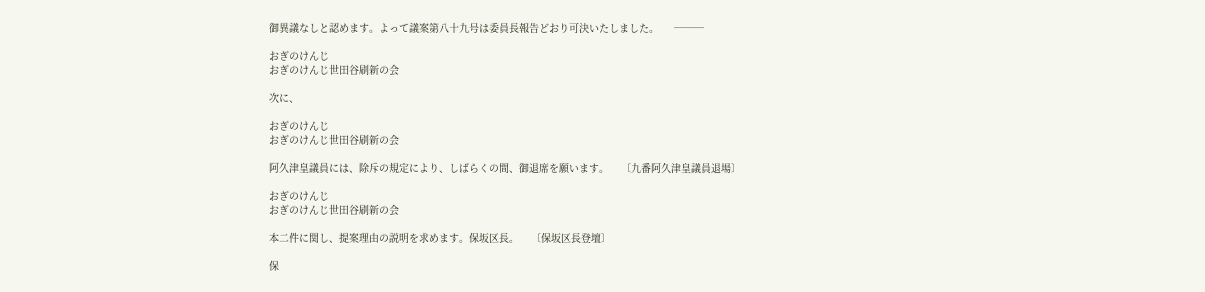御異議なしと認めます。よって議案第八十九号は委員長報告どおり可決いたしました。     ───

おぎのけんじ
おぎのけんじ世田谷刷新の会

次に、

おぎのけんじ
おぎのけんじ世田谷刷新の会

阿久津皇議員には、除斥の規定により、しばらくの間、御退席を願います。    〔九番阿久津皇議員退場〕

おぎのけんじ
おぎのけんじ世田谷刷新の会

本二件に関し、提案理由の説明を求めます。保坂区長。    〔保坂区長登壇〕

保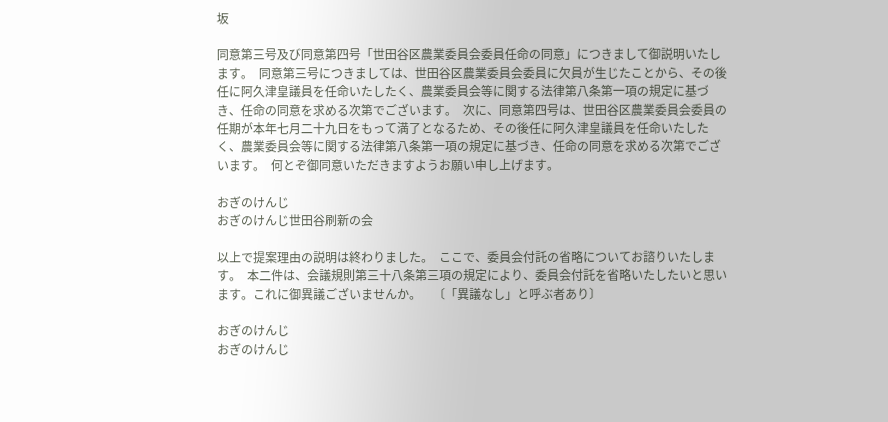坂

同意第三号及び同意第四号「世田谷区農業委員会委員任命の同意」につきまして御説明いたします。  同意第三号につきましては、世田谷区農業委員会委員に欠員が生じたことから、その後任に阿久津皇議員を任命いたしたく、農業委員会等に関する法律第八条第一項の規定に基づき、任命の同意を求める次第でございます。  次に、同意第四号は、世田谷区農業委員会委員の任期が本年七月二十九日をもって満了となるため、その後任に阿久津皇議員を任命いたしたく、農業委員会等に関する法律第八条第一項の規定に基づき、任命の同意を求める次第でございます。  何とぞ御同意いただきますようお願い申し上げます。

おぎのけんじ
おぎのけんじ世田谷刷新の会

以上で提案理由の説明は終わりました。  ここで、委員会付託の省略についてお諮りいたします。  本二件は、会議規則第三十八条第三項の規定により、委員会付託を省略いたしたいと思います。これに御異議ございませんか。    〔「異議なし」と呼ぶ者あり〕

おぎのけんじ
おぎのけんじ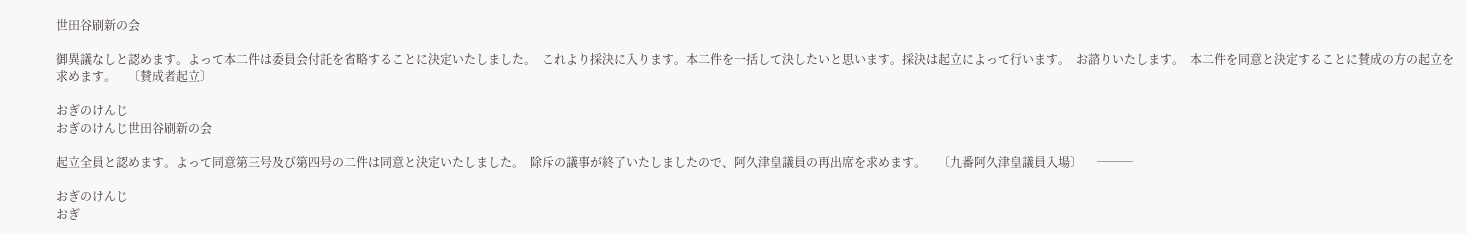世田谷刷新の会

御異議なしと認めます。よって本二件は委員会付託を省略することに決定いたしました。  これより採決に入ります。本二件を一括して決したいと思います。採決は起立によって行います。  お諮りいたします。  本二件を同意と決定することに賛成の方の起立を求めます。    〔賛成者起立〕

おぎのけんじ
おぎのけんじ世田谷刷新の会

起立全員と認めます。よって同意第三号及び第四号の二件は同意と決定いたしました。  除斥の議事が終了いたしましたので、阿久津皇議員の再出席を求めます。    〔九番阿久津皇議員入場〕     ───

おぎのけんじ
おぎ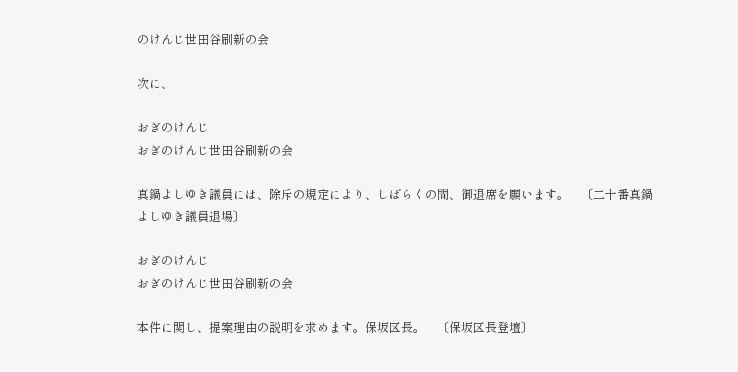のけんじ世田谷刷新の会

次に、

おぎのけんじ
おぎのけんじ世田谷刷新の会

真鍋よしゆき議員には、除斥の規定により、しばらくの間、御退席を願います。    〔二十番真鍋よしゆき議員退場〕

おぎのけんじ
おぎのけんじ世田谷刷新の会

本件に関し、提案理由の説明を求めます。保坂区長。    〔保坂区長登壇〕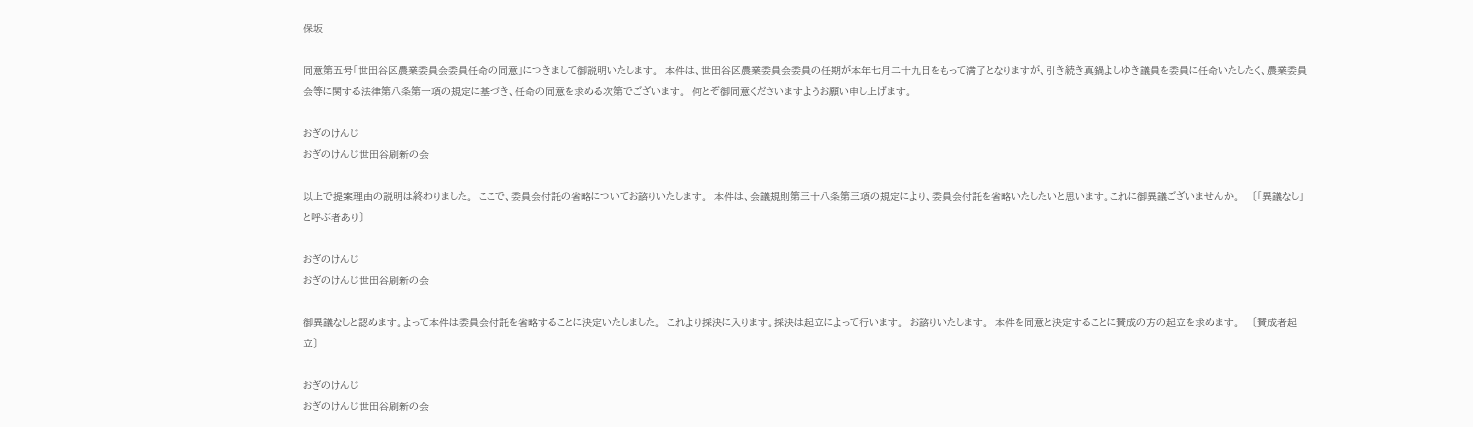保坂

同意第五号「世田谷区農業委員会委員任命の同意」につきまして御説明いたします。  本件は、世田谷区農業委員会委員の任期が本年七月二十九日をもって満了となりますが、引き続き真鍋よしゆき議員を委員に任命いたしたく、農業委員会等に関する法律第八条第一項の規定に基づき、任命の同意を求める次第でございます。  何とぞ御同意くださいますようお願い申し上げます。

おぎのけんじ
おぎのけんじ世田谷刷新の会

以上で提案理由の説明は終わりました。  ここで、委員会付託の省略についてお諮りいたします。  本件は、会議規則第三十八条第三項の規定により、委員会付託を省略いたしたいと思います。これに御異議ございませんか。    〔「異議なし」と呼ぶ者あり〕

おぎのけんじ
おぎのけんじ世田谷刷新の会

御異議なしと認めます。よって本件は委員会付託を省略することに決定いたしました。  これより採決に入ります。採決は起立によって行います。  お諮りいたします。  本件を同意と決定することに賛成の方の起立を求めます。    〔賛成者起立〕

おぎのけんじ
おぎのけんじ世田谷刷新の会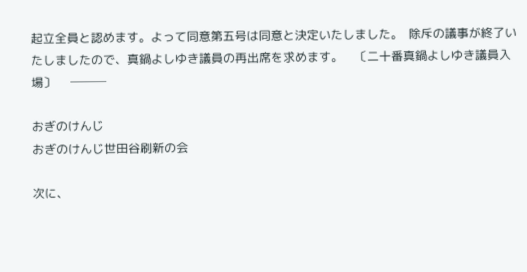起立全員と認めます。よって同意第五号は同意と決定いたしました。  除斥の議事が終了いたしましたので、真鍋よしゆき議員の再出席を求めます。    〔二十番真鍋よしゆき議員入場〕     ───

おぎのけんじ
おぎのけんじ世田谷刷新の会

次に、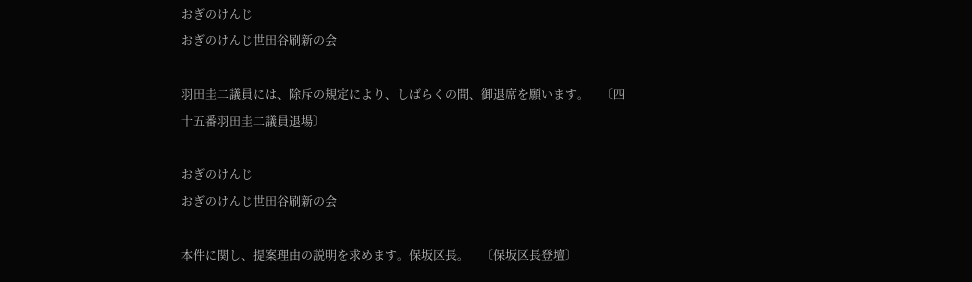おぎのけんじ
おぎのけんじ世田谷刷新の会

羽田圭二議員には、除斥の規定により、しばらくの間、御退席を願います。    〔四十五番羽田圭二議員退場〕

おぎのけんじ
おぎのけんじ世田谷刷新の会

本件に関し、提案理由の説明を求めます。保坂区長。    〔保坂区長登壇〕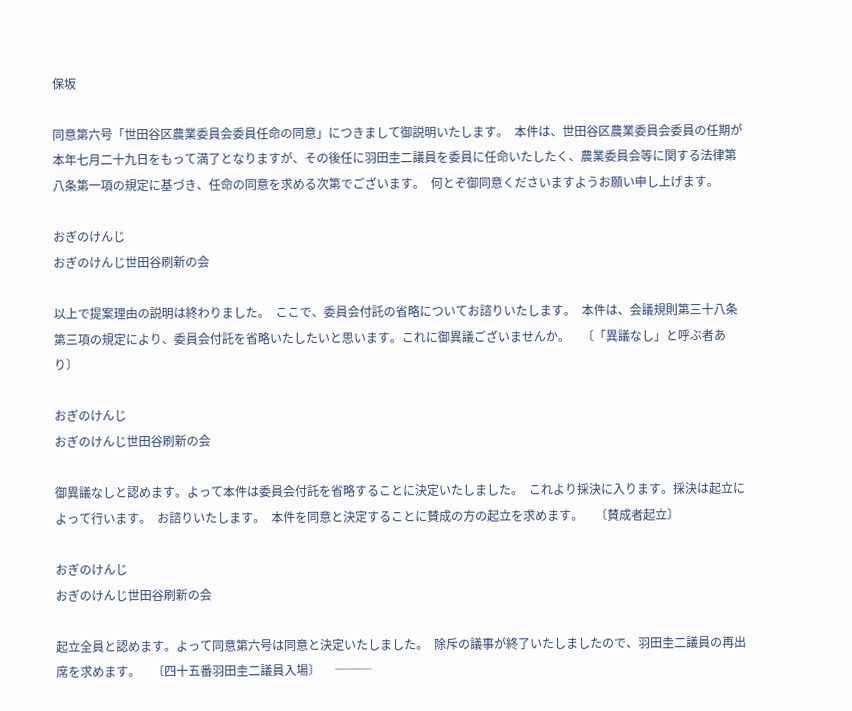保坂

同意第六号「世田谷区農業委員会委員任命の同意」につきまして御説明いたします。  本件は、世田谷区農業委員会委員の任期が本年七月二十九日をもって満了となりますが、その後任に羽田圭二議員を委員に任命いたしたく、農業委員会等に関する法律第八条第一項の規定に基づき、任命の同意を求める次第でございます。  何とぞ御同意くださいますようお願い申し上げます。

おぎのけんじ
おぎのけんじ世田谷刷新の会

以上で提案理由の説明は終わりました。  ここで、委員会付託の省略についてお諮りいたします。  本件は、会議規則第三十八条第三項の規定により、委員会付託を省略いたしたいと思います。これに御異議ございませんか。    〔「異議なし」と呼ぶ者あり〕

おぎのけんじ
おぎのけんじ世田谷刷新の会

御異議なしと認めます。よって本件は委員会付託を省略することに決定いたしました。  これより採決に入ります。採決は起立によって行います。  お諮りいたします。  本件を同意と決定することに賛成の方の起立を求めます。    〔賛成者起立〕

おぎのけんじ
おぎのけんじ世田谷刷新の会

起立全員と認めます。よって同意第六号は同意と決定いたしました。  除斥の議事が終了いたしましたので、羽田圭二議員の再出席を求めます。    〔四十五番羽田圭二議員入場〕     ───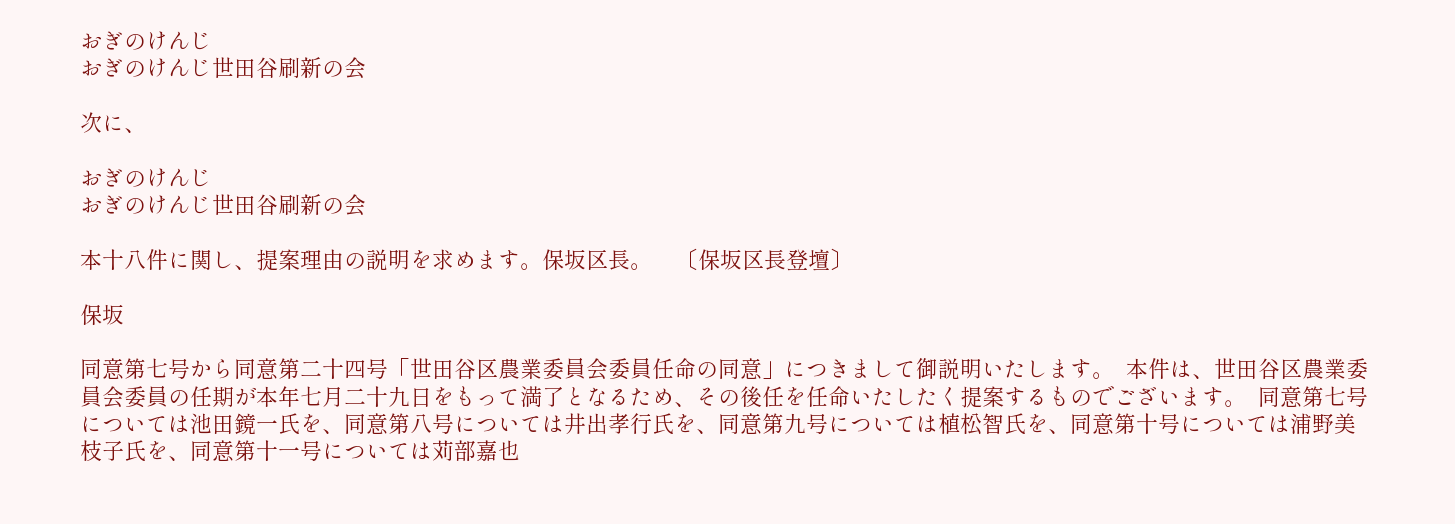おぎのけんじ
おぎのけんじ世田谷刷新の会

次に、

おぎのけんじ
おぎのけんじ世田谷刷新の会

本十八件に関し、提案理由の説明を求めます。保坂区長。    〔保坂区長登壇〕

保坂

同意第七号から同意第二十四号「世田谷区農業委員会委員任命の同意」につきまして御説明いたします。  本件は、世田谷区農業委員会委員の任期が本年七月二十九日をもって満了となるため、その後任を任命いたしたく提案するものでございます。  同意第七号については池田鏡一氏を、同意第八号については井出孝行氏を、同意第九号については植松智氏を、同意第十号については浦野美枝子氏を、同意第十一号については苅部嘉也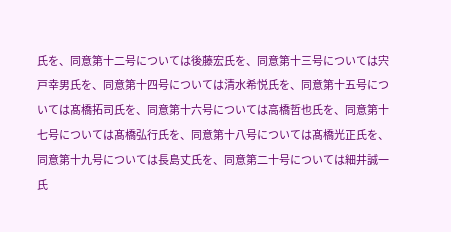氏を、同意第十二号については後藤宏氏を、同意第十三号については宍戸幸男氏を、同意第十四号については清水希悦氏を、同意第十五号については髙橋拓司氏を、同意第十六号については高橋哲也氏を、同意第十七号については髙橋弘行氏を、同意第十八号については髙橋光正氏を、同意第十九号については長島丈氏を、同意第二十号については細井誠一氏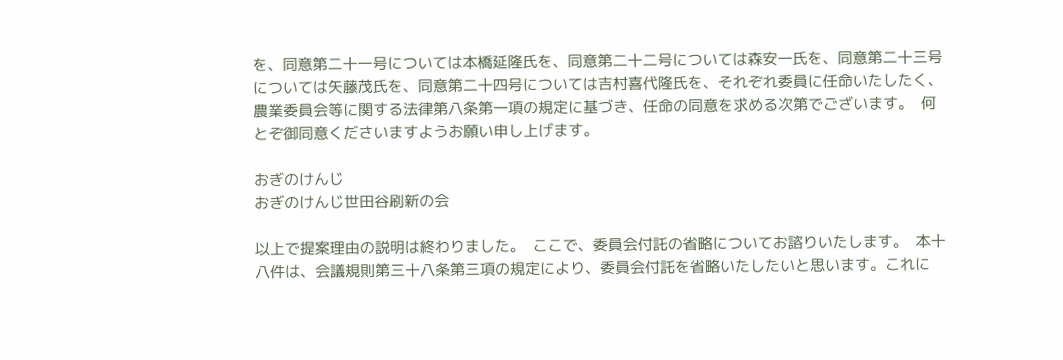を、同意第二十一号については本橋延隆氏を、同意第二十二号については森安一氏を、同意第二十三号については矢藤茂氏を、同意第二十四号については吉村喜代隆氏を、それぞれ委員に任命いたしたく、農業委員会等に関する法律第八条第一項の規定に基づき、任命の同意を求める次第でございます。  何とぞ御同意くださいますようお願い申し上げます。

おぎのけんじ
おぎのけんじ世田谷刷新の会

以上で提案理由の説明は終わりました。  ここで、委員会付託の省略についてお諮りいたします。  本十八件は、会議規則第三十八条第三項の規定により、委員会付託を省略いたしたいと思います。これに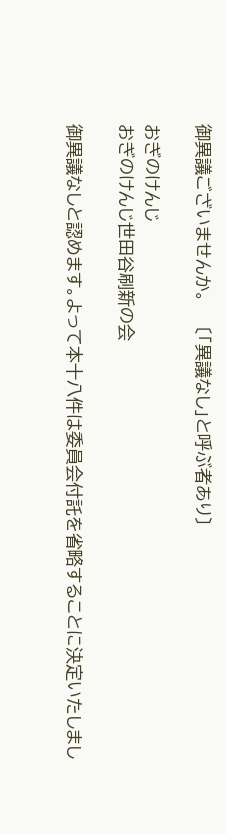御異議ございませんか。    〔「異議なし」と呼ぶ者あり〕

おぎのけんじ
おぎのけんじ世田谷刷新の会

御異議なしと認めます。よって本十八件は委員会付託を省略することに決定いたしまし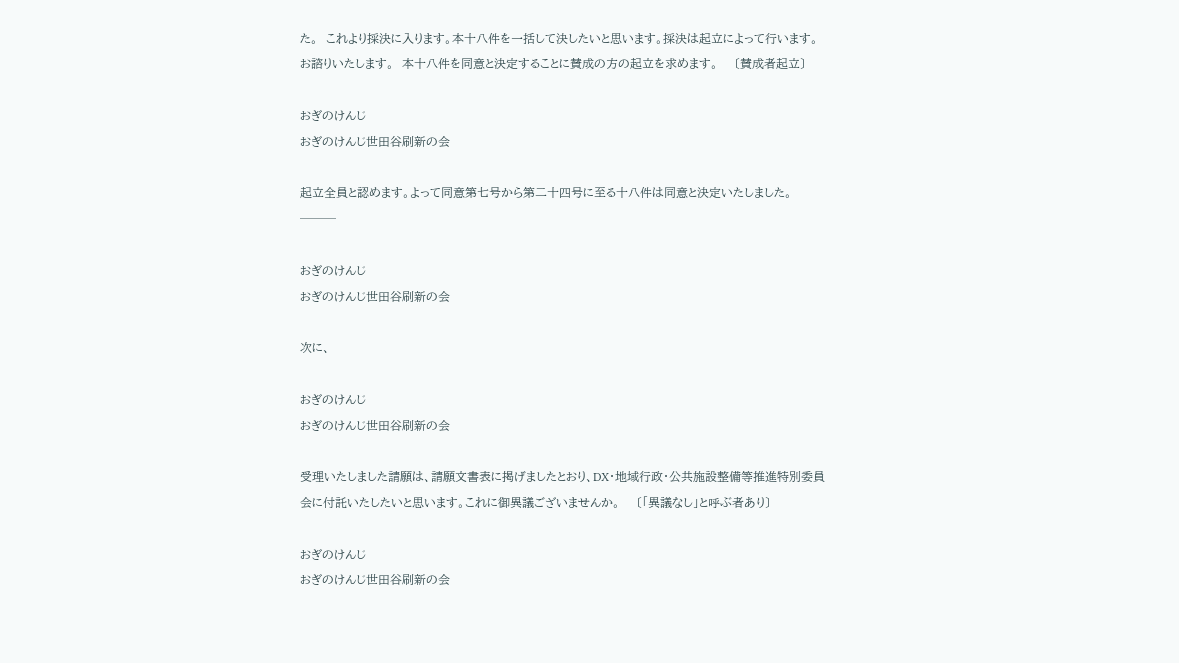た。  これより採決に入ります。本十八件を一括して決したいと思います。採決は起立によって行います。  お諮りいたします。  本十八件を同意と決定することに賛成の方の起立を求めます。    〔賛成者起立〕

おぎのけんじ
おぎのけんじ世田谷刷新の会

起立全員と認めます。よって同意第七号から第二十四号に至る十八件は同意と決定いたしました。     ───

おぎのけんじ
おぎのけんじ世田谷刷新の会

次に、

おぎのけんじ
おぎのけんじ世田谷刷新の会

受理いたしました請願は、請願文書表に掲げましたとおり、DX・地域行政・公共施設整備等推進特別委員会に付託いたしたいと思います。これに御異議ございませんか。    〔「異議なし」と呼ぶ者あり〕

おぎのけんじ
おぎのけんじ世田谷刷新の会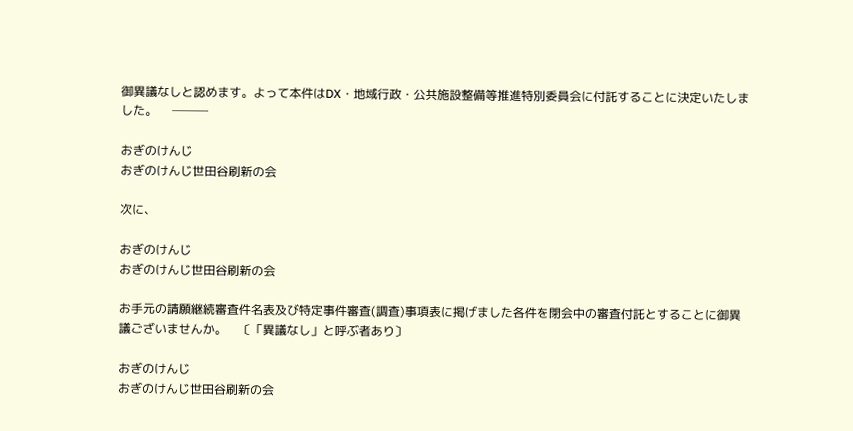御異議なしと認めます。よって本件はDX・地域行政・公共施設整備等推進特別委員会に付託することに決定いたしました。     ───

おぎのけんじ
おぎのけんじ世田谷刷新の会

次に、

おぎのけんじ
おぎのけんじ世田谷刷新の会

お手元の請願継続審査件名表及び特定事件審査(調査)事項表に掲げました各件を閉会中の審査付託とすることに御異議ございませんか。    〔「異議なし」と呼ぶ者あり〕

おぎのけんじ
おぎのけんじ世田谷刷新の会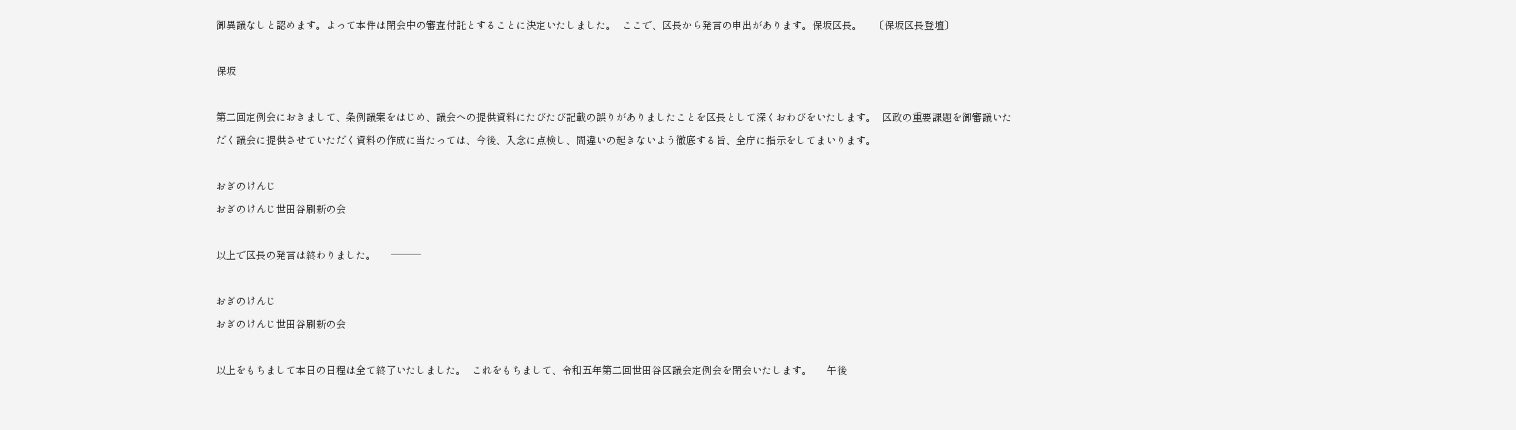御異議なしと認めます。よって本件は閉会中の審査付託とすることに決定いたしました。  ここで、区長から発言の申出があります。保坂区長。    〔保坂区長登壇〕

保坂

第二回定例会におきまして、条例議案をはじめ、議会への提供資料にたびたび記載の誤りがありましたことを区長として深くおわびをいたします。  区政の重要課題を御審議いただく議会に提供させていただく資料の作成に当たっては、今後、入念に点検し、間違いの起きないよう徹底する旨、全庁に指示をしてまいります。

おぎのけんじ
おぎのけんじ世田谷刷新の会

以上で区長の発言は終わりました。     ───

おぎのけんじ
おぎのけんじ世田谷刷新の会

以上をもちまして本日の日程は全て終了いたしました。  これをもちまして、令和五年第二回世田谷区議会定例会を閉会いたします。     午後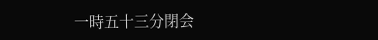一時五十三分閉会